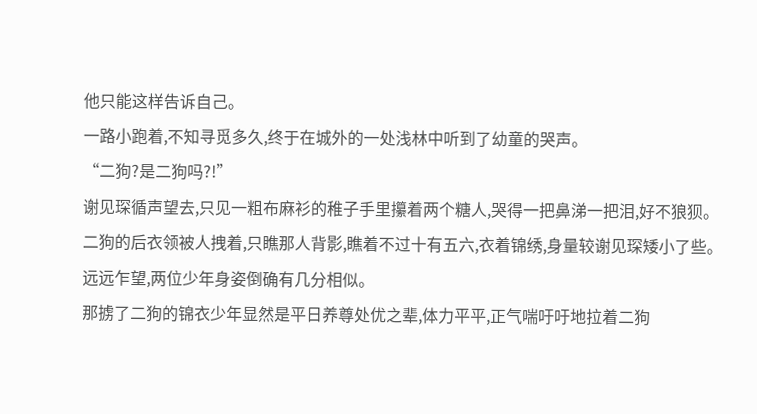他只能这样告诉自己。
一路小跑着,不知寻觅多久,终于在城外的一处浅林中听到了幼童的哭声。
“二狗?是二狗吗?!”
谢见琛循声望去,只见一粗布麻衫的稚子手里攥着两个糖人,哭得一把鼻涕一把泪,好不狼狈。
二狗的后衣领被人拽着,只瞧那人背影,瞧着不过十有五六,衣着锦绣,身量较谢见琛矮小了些。
远远乍望,两位少年身姿倒确有几分相似。
那掳了二狗的锦衣少年显然是平日养尊处优之辈,体力平平,正气喘吁吁地拉着二狗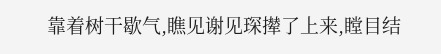靠着树干歇气,瞧见谢见琛撵了上来,瞠目结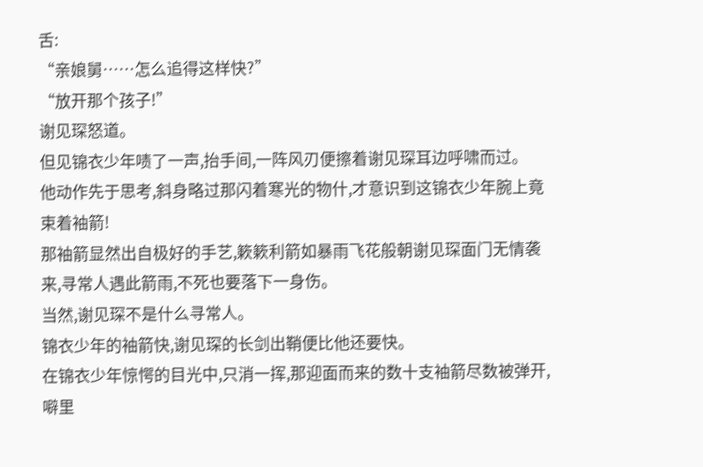舌:
“亲娘舅……怎么追得这样快?”
“放开那个孩子!”
谢见琛怒道。
但见锦衣少年啧了一声,抬手间,一阵风刃便擦着谢见琛耳边呼啸而过。
他动作先于思考,斜身略过那闪着寒光的物什,才意识到这锦衣少年腕上竟束着袖箭!
那袖箭显然出自极好的手艺,簌簌利箭如暴雨飞花般朝谢见琛面门无情袭来,寻常人遇此箭雨,不死也要落下一身伤。
当然,谢见琛不是什么寻常人。
锦衣少年的袖箭快,谢见琛的长剑出鞘便比他还要快。
在锦衣少年惊愕的目光中,只消一挥,那迎面而来的数十支袖箭尽数被弹开,噼里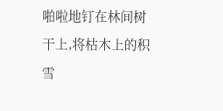啪啦地钉在林间树干上,将枯木上的积雪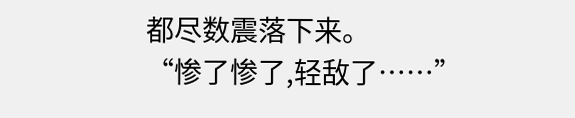都尽数震落下来。
“惨了惨了,轻敌了……”